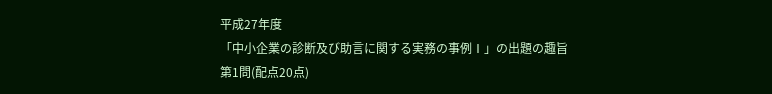平成27年度
「中小企業の診断及び助言に関する実務の事例Ⅰ」の出題の趣旨
第1問(配点20点)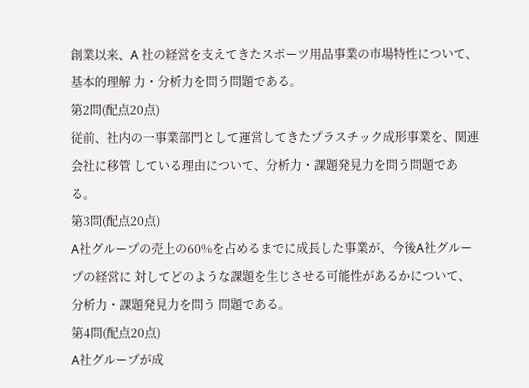創業以来、A 社の経営を支えてきたスポーツ用品事業の市場特性について、基本的理解 力・分析力を問う問題である。
第2問(配点20点)
従前、社内の一事業部門として運営してきたプラスチック成形事業を、関連会社に移管 している理由について、分析力・課題発見力を問う問題である。
第3問(配点20点)
A社グループの売上の60%を占めるまでに成長した事業が、今後A社グループの経営に 対してどのような課題を生じさせる可能性があるかについて、分析力・課題発見力を問う 問題である。
第4問(配点20点)
A社グループが成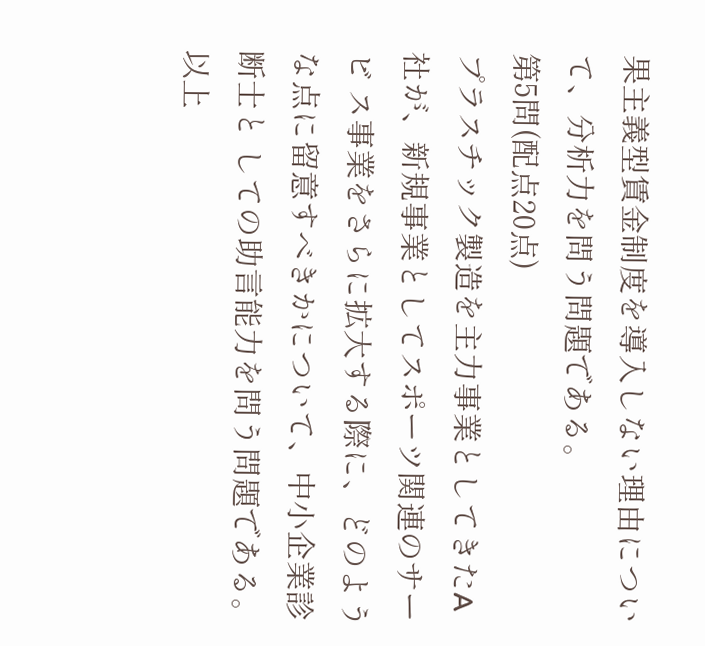果主義型賃金制度を導入しない理由について、分析力を問う問題である。
第5問(配点20点)
プラスチック製造を主力事業としてきたA 社が、新規事業としてスポーツ関連のサービ ス事業をさらに拡大する際に、どのような点に留意すべきかについて、中小企業診断士と しての助言能力を問う問題である。
以上